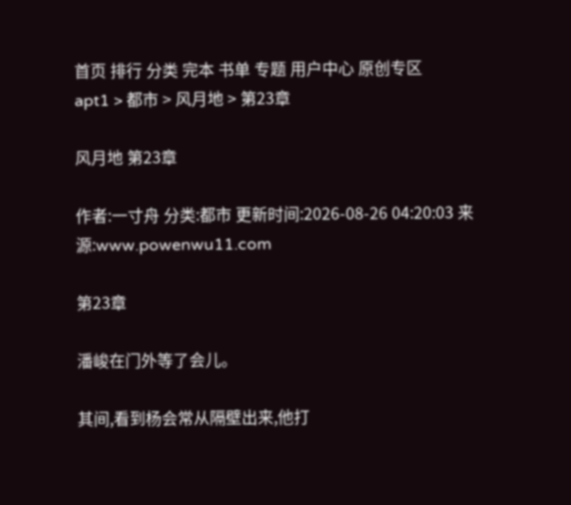首页 排行 分类 完本 书单 专题 用户中心 原创专区
apt1 > 都市 > 风月地 > 第23章

风月地 第23章

作者:一寸舟 分类:都市 更新时间:2026-08-26 04:20:03 来源:www.powenwu11.com

第23章

潘峻在门外等了会儿。

其间,看到杨会常从隔壁出来,他打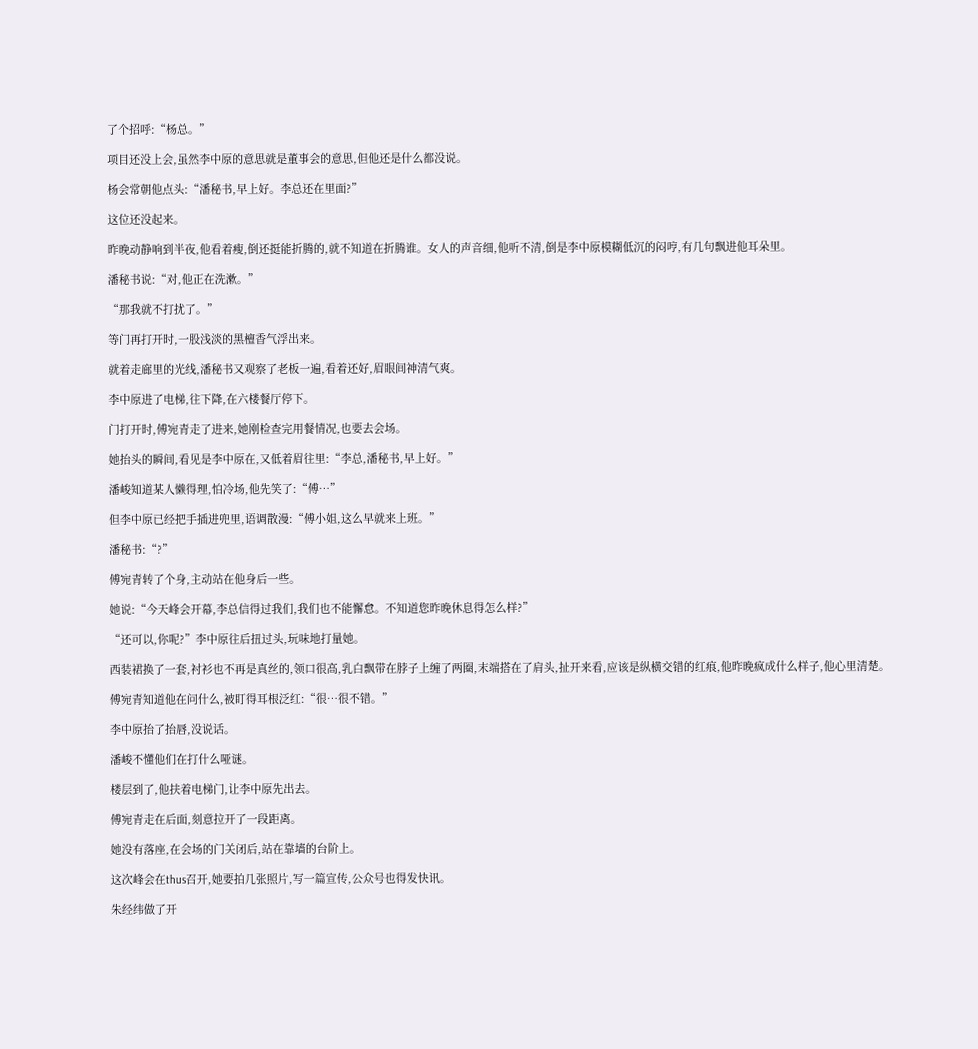了个招呼:“杨总。”

项目还没上会,虽然李中原的意思就是董事会的意思,但他还是什么都没说。

杨会常朝他点头:“潘秘书,早上好。李总还在里面?”

这位还没起来。

昨晚动静响到半夜,他看着瘦,倒还挺能折腾的,就不知道在折腾谁。女人的声音细,他听不清,倒是李中原模糊低沉的闷哼,有几句飘进他耳朵里。

潘秘书说:“对,他正在洗漱。”

“那我就不打扰了。”

等门再打开时,一股浅淡的黑檀香气浮出来。

就着走廊里的光线,潘秘书又观察了老板一遍,看着还好,眉眼间神清气爽。

李中原进了电梯,往下降,在六楼餐厅停下。

门打开时,傅宛青走了进来,她刚检查完用餐情况,也要去会场。

她抬头的瞬间,看见是李中原在,又低着眉往里:“李总,潘秘书,早上好。”

潘峻知道某人懒得理,怕冷场,他先笑了:“傅…”

但李中原已经把手插进兜里,语调散漫:“傅小姐,这么早就来上班。”

潘秘书:“?”

傅宛青转了个身,主动站在他身后一些。

她说:“今天峰会开幕,李总信得过我们,我们也不能懈怠。不知道您昨晚休息得怎么样?”

“还可以,你呢?”李中原往后扭过头,玩味地打量她。

西装裙换了一套,衬衫也不再是真丝的,领口很高,乳白飘带在脖子上缠了两圈,末端搭在了肩头,扯开来看,应该是纵横交错的红痕,他昨晚疯成什么样子,他心里清楚。

傅宛青知道他在问什么,被盯得耳根泛红:“很…很不错。”

李中原抬了抬唇,没说话。

潘峻不懂他们在打什么哑谜。

楼层到了,他扶着电梯门,让李中原先出去。

傅宛青走在后面,刻意拉开了一段距离。

她没有落座,在会场的门关闭后,站在靠墙的台阶上。

这次峰会在thus召开,她要拍几张照片,写一篇宣传,公众号也得发快讯。

朱经纬做了开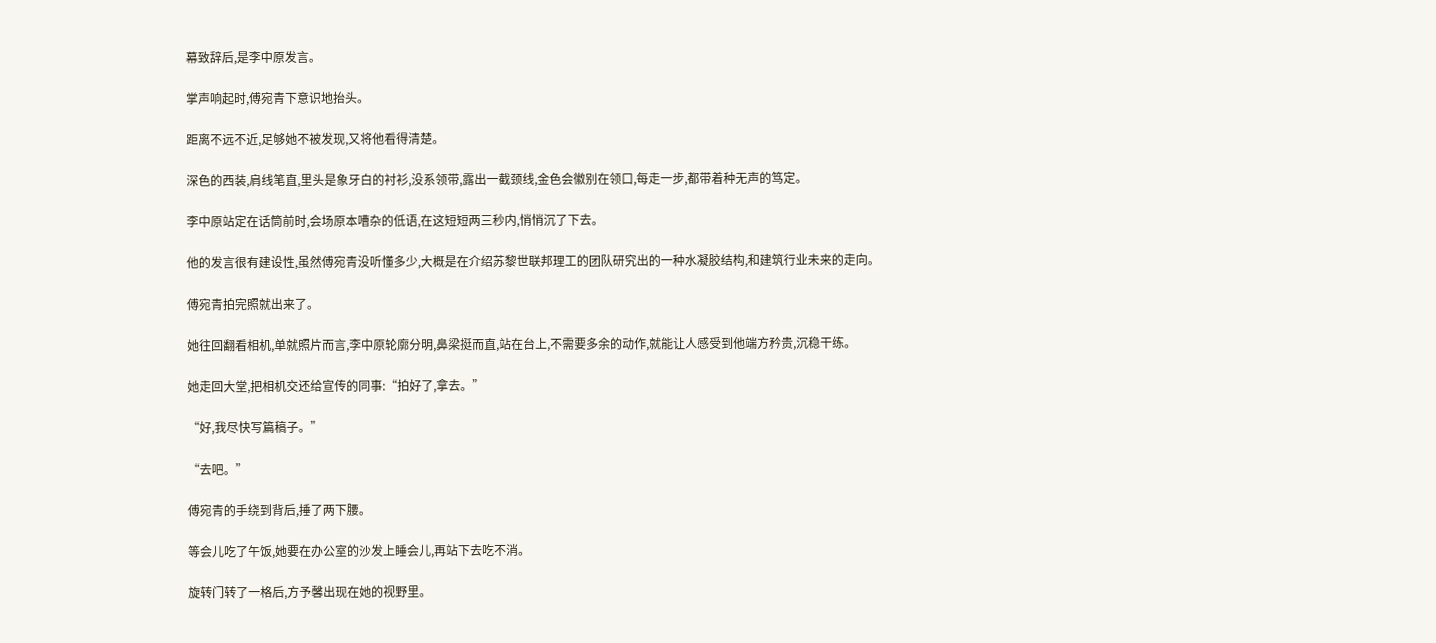幕致辞后,是李中原发言。

掌声响起时,傅宛青下意识地抬头。

距离不远不近,足够她不被发现,又将他看得清楚。

深色的西装,肩线笔直,里头是象牙白的衬衫,没系领带,露出一截颈线,金色会徽别在领口,每走一步,都带着种无声的笃定。

李中原站定在话筒前时,会场原本嘈杂的低语,在这短短两三秒内,悄悄沉了下去。

他的发言很有建设性,虽然傅宛青没听懂多少,大概是在介绍苏黎世联邦理工的团队研究出的一种水凝胶结构,和建筑行业未来的走向。

傅宛青拍完照就出来了。

她往回翻看相机,单就照片而言,李中原轮廓分明,鼻梁挺而直,站在台上,不需要多余的动作,就能让人感受到他端方矜贵,沉稳干练。

她走回大堂,把相机交还给宣传的同事:“拍好了,拿去。”

“好,我尽快写篇稿子。”

“去吧。”

傅宛青的手绕到背后,捶了两下腰。

等会儿吃了午饭,她要在办公室的沙发上睡会儿,再站下去吃不消。

旋转门转了一格后,方予馨出现在她的视野里。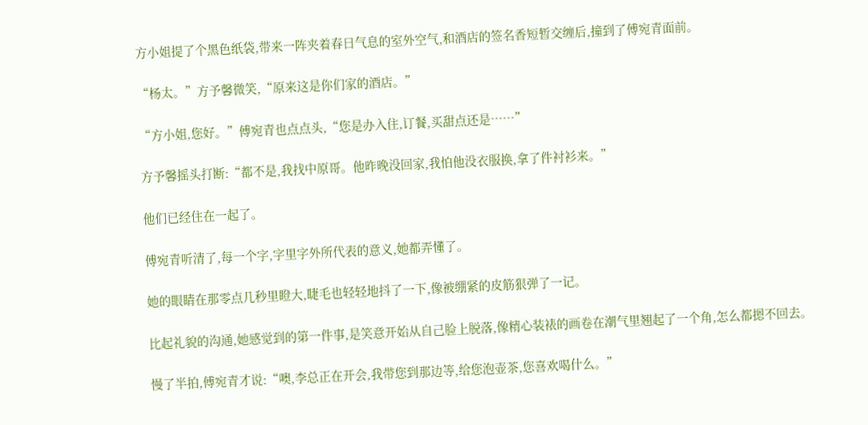方小姐提了个黑色纸袋,带来一阵夹着春日气息的室外空气,和酒店的签名香短暂交缠后,撞到了傅宛青面前。

“杨太。”方予馨微笑,“原来这是你们家的酒店。”

“方小姐,您好。”傅宛青也点点头,“您是办入住,订餐,买甜点还是……”

方予馨摇头打断:“都不是,我找中原哥。他昨晚没回家,我怕他没衣服换,拿了件衬衫来。”

他们已经住在一起了。

傅宛青听清了,每一个字,字里字外所代表的意义,她都弄懂了。

她的眼睛在那零点几秒里瞪大,睫毛也轻轻地抖了一下,像被绷紧的皮筋狠弹了一记。

比起礼貌的沟通,她感觉到的第一件事,是笑意开始从自己脸上脱落,像精心装裱的画卷在潮气里翘起了一个角,怎么都摁不回去。

慢了半拍,傅宛青才说:“噢,李总正在开会,我带您到那边等,给您泡壶茶,您喜欢喝什么。”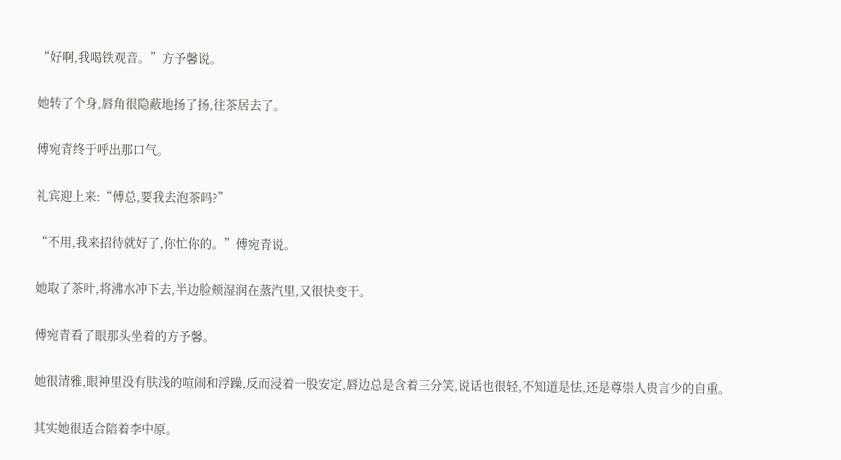“好啊,我喝铁观音。”方予馨说。

她转了个身,唇角很隐蔽地扬了扬,往茶居去了。

傅宛青终于呼出那口气。

礼宾迎上来:“傅总,要我去泡茶吗?”

“不用,我来招待就好了,你忙你的。”傅宛青说。

她取了茶叶,将沸水冲下去,半边脸颊湿润在蒸汽里,又很快变干。

傅宛青看了眼那头坐着的方予馨。

她很清雅,眼神里没有肤浅的喧闹和浮躁,反而浸着一股安定,唇边总是含着三分笑,说话也很轻,不知道是怯,还是尊崇人贵言少的自重。

其实她很适合陪着李中原。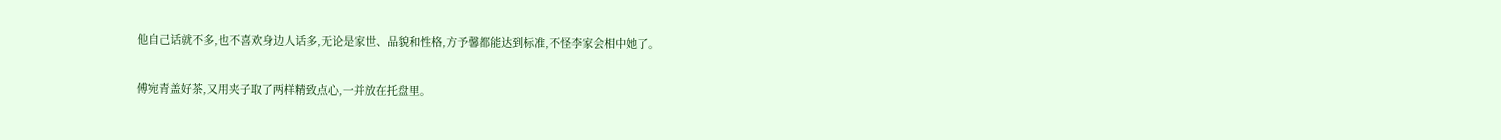他自己话就不多,也不喜欢身边人话多,无论是家世、品貌和性格,方予馨都能达到标准,不怪李家会相中她了。

傅宛青盖好茶,又用夹子取了两样精致点心,一并放在托盘里。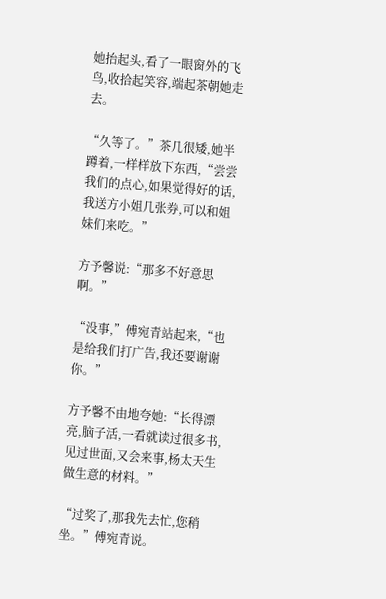她抬起头,看了一眼窗外的飞鸟,收拾起笑容,端起茶朝她走去。

“久等了。”茶几很矮,她半蹲着,一样样放下东西,“尝尝我们的点心,如果觉得好的话,我送方小姐几张券,可以和姐妹们来吃。”

方予馨说:“那多不好意思啊。”

“没事,”傅宛青站起来,“也是给我们打广告,我还要谢谢你。”

方予馨不由地夸她:“长得漂亮,脑子活,一看就读过很多书,见过世面,又会来事,杨太天生做生意的材料。”

“过奖了,那我先去忙,您稍坐。”傅宛青说。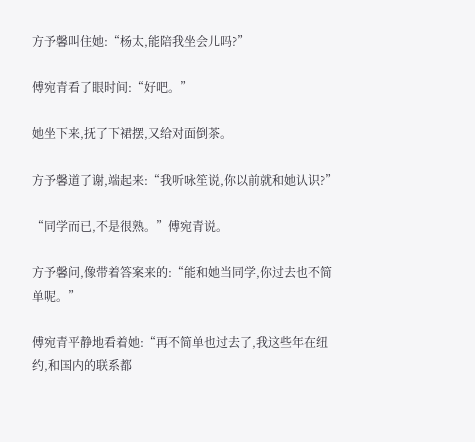方予馨叫住她:“杨太,能陪我坐会儿吗?”

傅宛青看了眼时间:“好吧。”

她坐下来,抚了下裙摆,又给对面倒茶。

方予馨道了谢,端起来:“我听咏笙说,你以前就和她认识?”

“同学而已,不是很熟。”傅宛青说。

方予馨问,像带着答案来的:“能和她当同学,你过去也不简单呢。”

傅宛青平静地看着她:“再不简单也过去了,我这些年在纽约,和国内的联系都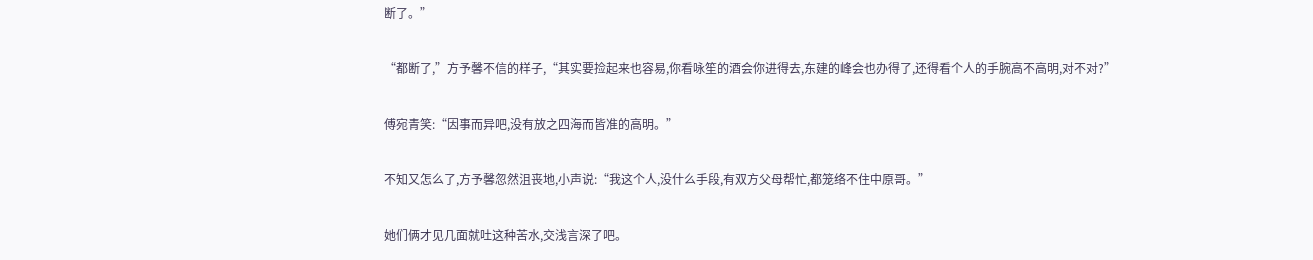断了。”

“都断了,”方予馨不信的样子,“其实要捡起来也容易,你看咏笙的酒会你进得去,东建的峰会也办得了,还得看个人的手腕高不高明,对不对?”

傅宛青笑:“因事而异吧,没有放之四海而皆准的高明。”

不知又怎么了,方予馨忽然沮丧地,小声说:“我这个人,没什么手段,有双方父母帮忙,都笼络不住中原哥。”

她们俩才见几面就吐这种苦水,交浅言深了吧。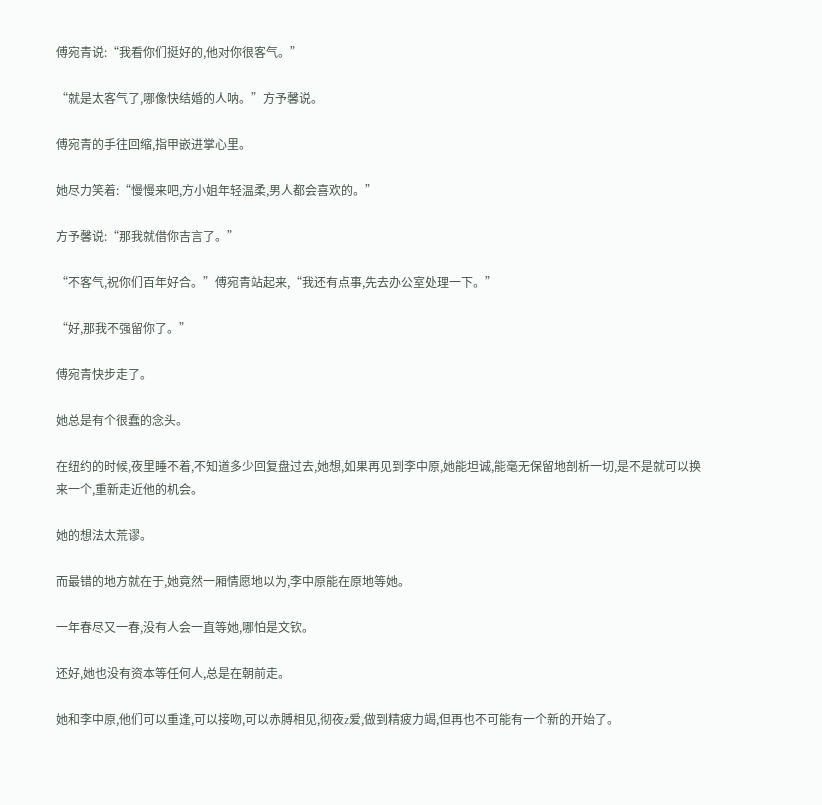傅宛青说:“我看你们挺好的,他对你很客气。”

“就是太客气了,哪像快结婚的人呐。”方予馨说。

傅宛青的手往回缩,指甲嵌进掌心里。

她尽力笑着:“慢慢来吧,方小姐年轻温柔,男人都会喜欢的。”

方予馨说:“那我就借你吉言了。”

“不客气,祝你们百年好合。”傅宛青站起来,“我还有点事,先去办公室处理一下。”

“好,那我不强留你了。”

傅宛青快步走了。

她总是有个很蠢的念头。

在纽约的时候,夜里睡不着,不知道多少回复盘过去,她想,如果再见到李中原,她能坦诚,能毫无保留地剖析一切,是不是就可以换来一个,重新走近他的机会。

她的想法太荒谬。

而最错的地方就在于,她竟然一厢情愿地以为,李中原能在原地等她。

一年春尽又一春,没有人会一直等她,哪怕是文钦。

还好,她也没有资本等任何人,总是在朝前走。

她和李中原,他们可以重逢,可以接吻,可以赤膊相见,彻夜z爱,做到精疲力竭,但再也不可能有一个新的开始了。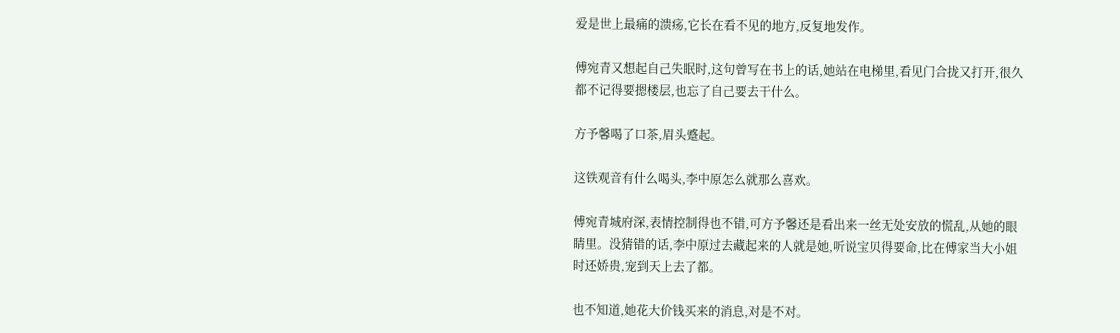爱是世上最痛的溃疡,它长在看不见的地方,反复地发作。

傅宛青又想起自己失眠时,这句曾写在书上的话,她站在电梯里,看见门合拢又打开,很久都不记得要摁楼层,也忘了自己要去干什么。

方予馨喝了口茶,眉头蹙起。

这铁观音有什么喝头,李中原怎么就那么喜欢。

傅宛青城府深,表情控制得也不错,可方予馨还是看出来一丝无处安放的慌乱,从她的眼睛里。没猜错的话,李中原过去藏起来的人就是她,听说宝贝得要命,比在傅家当大小姐时还娇贵,宠到天上去了都。

也不知道,她花大价钱买来的消息,对是不对。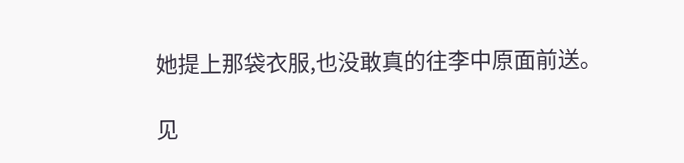她提上那袋衣服,也没敢真的往李中原面前送。

见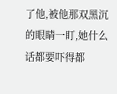了他,被他那双黑沉的眼睛一盯,她什么话都要吓得都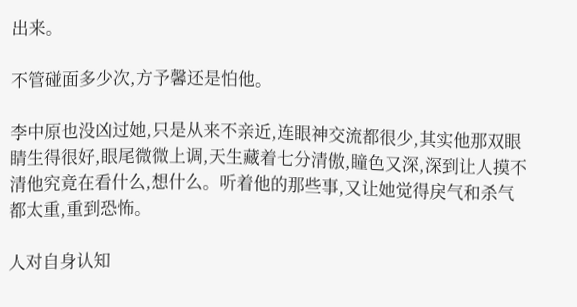出来。

不管碰面多少次,方予馨还是怕他。

李中原也没凶过她,只是从来不亲近,连眼神交流都很少,其实他那双眼睛生得很好,眼尾微微上调,天生藏着七分清傲,瞳色又深,深到让人摸不清他究竟在看什么,想什么。听着他的那些事,又让她觉得戾气和杀气都太重,重到恐怖。

人对自身认知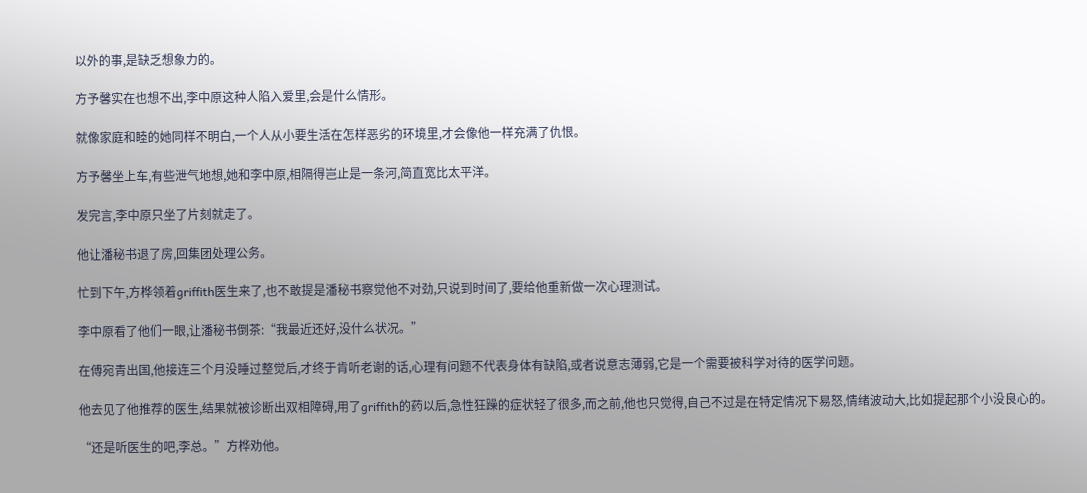以外的事,是缺乏想象力的。

方予馨实在也想不出,李中原这种人陷入爱里,会是什么情形。

就像家庭和睦的她同样不明白,一个人从小要生活在怎样恶劣的环境里,才会像他一样充满了仇恨。

方予馨坐上车,有些泄气地想,她和李中原,相隔得岂止是一条河,简直宽比太平洋。

发完言,李中原只坐了片刻就走了。

他让潘秘书退了房,回集团处理公务。

忙到下午,方桦领着griffith医生来了,也不敢提是潘秘书察觉他不对劲,只说到时间了,要给他重新做一次心理测试。

李中原看了他们一眼,让潘秘书倒茶:“我最近还好,没什么状况。”

在傅宛青出国,他接连三个月没睡过整觉后,才终于肯听老谢的话,心理有问题不代表身体有缺陷,或者说意志薄弱,它是一个需要被科学对待的医学问题。

他去见了他推荐的医生,结果就被诊断出双相障碍,用了griffith的药以后,急性狂躁的症状轻了很多,而之前,他也只觉得,自己不过是在特定情况下易怒,情绪波动大,比如提起那个小没良心的。

“还是听医生的吧,李总。”方桦劝他。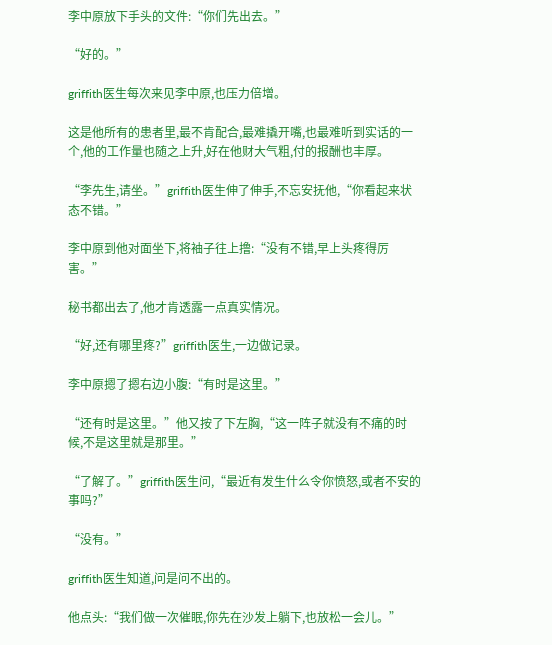李中原放下手头的文件:“你们先出去。”

“好的。”

griffith医生每次来见李中原,也压力倍增。

这是他所有的患者里,最不肯配合,最难撬开嘴,也最难听到实话的一个,他的工作量也随之上升,好在他财大气粗,付的报酬也丰厚。

“李先生,请坐。”griffith医生伸了伸手,不忘安抚他,“你看起来状态不错。”

李中原到他对面坐下,将袖子往上撸:“没有不错,早上头疼得厉害。”

秘书都出去了,他才肯透露一点真实情况。

“好,还有哪里疼?”griffith医生,一边做记录。

李中原摁了摁右边小腹:“有时是这里。”

“还有时是这里。”他又按了下左胸,“这一阵子就没有不痛的时候,不是这里就是那里。”

“了解了。”griffith医生问,“最近有发生什么令你愤怒,或者不安的事吗?”

“没有。”

griffith医生知道,问是问不出的。

他点头:“我们做一次催眠,你先在沙发上躺下,也放松一会儿。”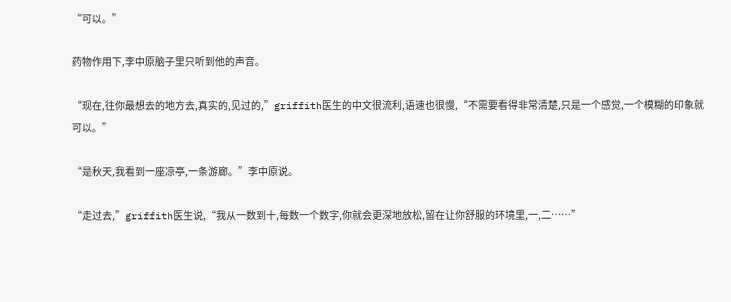“可以。”

药物作用下,李中原脑子里只听到他的声音。

“现在,往你最想去的地方去,真实的,见过的,”griffith医生的中文很流利,语速也很慢,“不需要看得非常清楚,只是一个感觉,一个模糊的印象就可以。”

“是秋天,我看到一座凉亭,一条游廊。”李中原说。

“走过去,”griffith医生说,“我从一数到十,每数一个数字,你就会更深地放松,留在让你舒服的环境里,一,二……”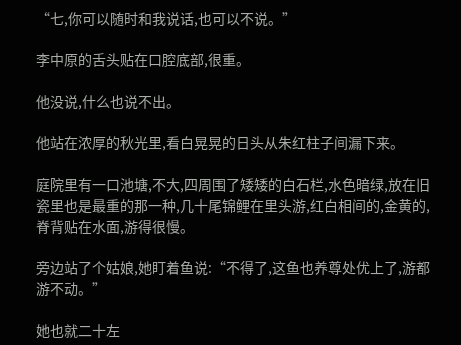“七,你可以随时和我说话,也可以不说。”

李中原的舌头贴在口腔底部,很重。

他没说,什么也说不出。

他站在浓厚的秋光里,看白晃晃的日头从朱红柱子间漏下来。

庭院里有一口池塘,不大,四周围了矮矮的白石栏,水色暗绿,放在旧瓷里也是最重的那一种,几十尾锦鲤在里头游,红白相间的,金黄的,脊背贴在水面,游得很慢。

旁边站了个姑娘,她盯着鱼说:“不得了,这鱼也养尊处优上了,游都游不动。”

她也就二十左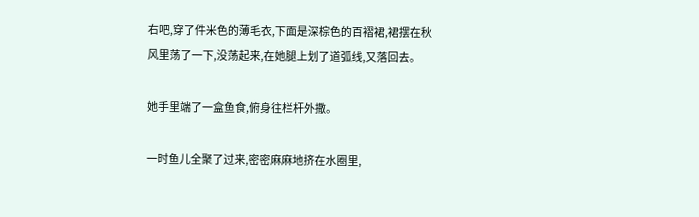右吧,穿了件米色的薄毛衣,下面是深棕色的百褶裙,裙摆在秋风里荡了一下,没荡起来,在她腿上划了道弧线,又落回去。

她手里端了一盒鱼食,俯身往栏杆外撒。

一时鱼儿全聚了过来,密密麻麻地挤在水圈里,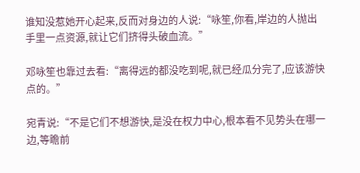谁知没惹她开心起来,反而对身边的人说:“咏笙,你看,岸边的人抛出手里一点资源,就让它们挤得头破血流。”

邓咏笙也靠过去看:“离得远的都没吃到呢,就已经瓜分完了,应该游快点的。”

宛青说:“不是它们不想游快,是没在权力中心,根本看不见势头在哪一边,等瞻前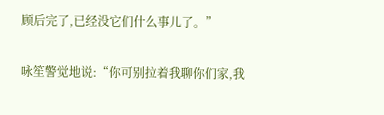顾后完了,已经没它们什么事儿了。”

咏笙警觉地说:“你可别拉着我聊你们家,我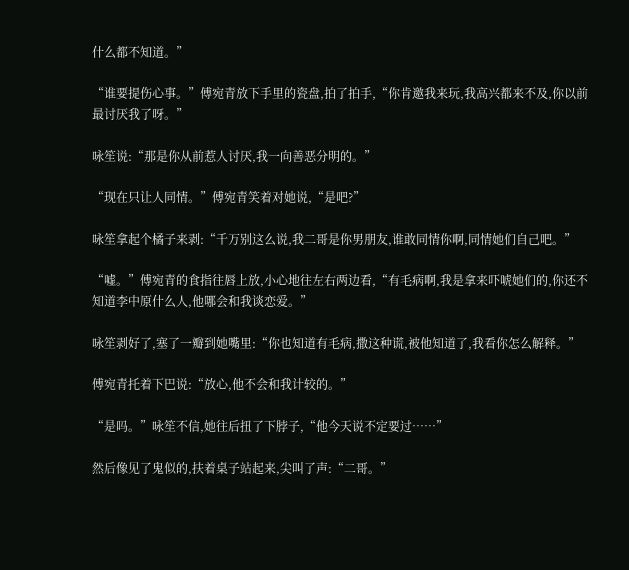什么都不知道。”

“谁要提伤心事。”傅宛青放下手里的瓷盘,拍了拍手,“你肯邀我来玩,我高兴都来不及,你以前最讨厌我了呀。”

咏笙说:“那是你从前惹人讨厌,我一向善恶分明的。”

“现在只让人同情。”傅宛青笑着对她说,“是吧?”

咏笙拿起个橘子来剥:“千万别这么说,我二哥是你男朋友,谁敢同情你啊,同情她们自己吧。”

“嘘。”傅宛青的食指往唇上放,小心地往左右两边看,“有毛病啊,我是拿来吓唬她们的,你还不知道李中原什么人,他哪会和我谈恋爱。”

咏笙剥好了,塞了一瓣到她嘴里:“你也知道有毛病,撒这种谎,被他知道了,我看你怎么解释。”

傅宛青托着下巴说:“放心,他不会和我计较的。”

“是吗。”咏笙不信,她往后扭了下脖子,“他今天说不定要过……”

然后像见了鬼似的,扶着桌子站起来,尖叫了声:“二哥。”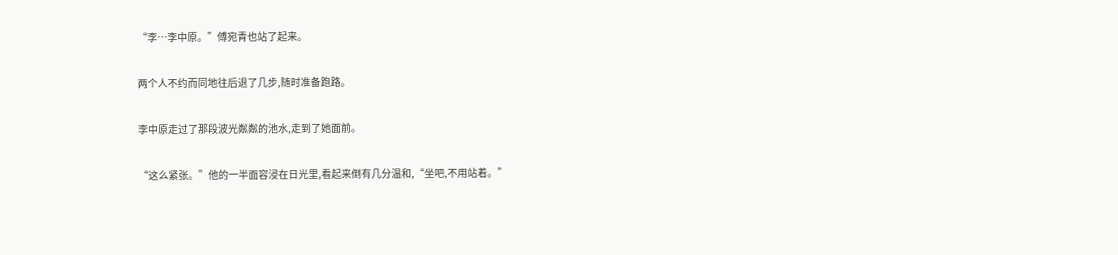“李…李中原。”傅宛青也站了起来。

两个人不约而同地往后退了几步,随时准备跑路。

李中原走过了那段波光粼粼的池水,走到了她面前。

“这么紧张。”他的一半面容浸在日光里,看起来倒有几分温和,“坐吧,不用站着。”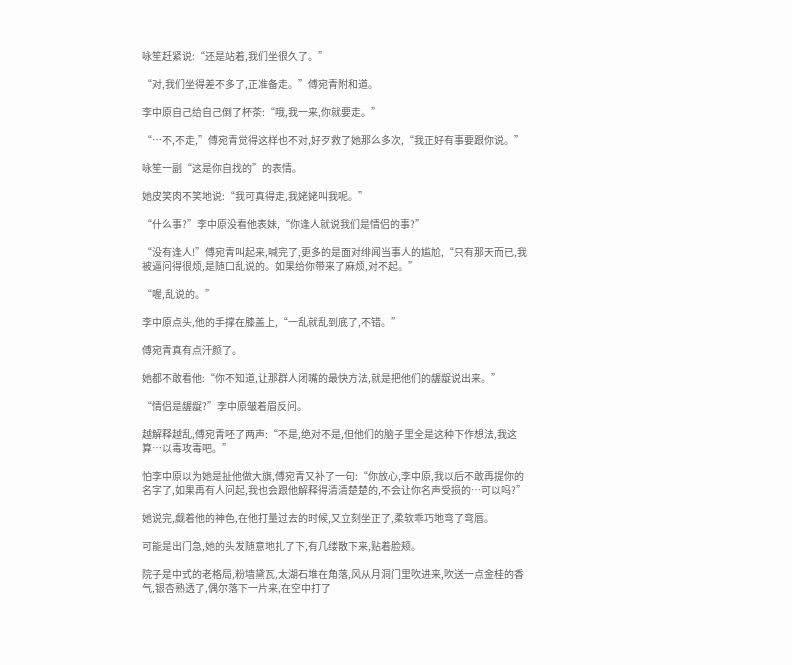咏笙赶紧说:“还是站着,我们坐很久了。”

“对,我们坐得差不多了,正准备走。”傅宛青附和道。

李中原自己给自己倒了杯茶:“哦,我一来,你就要走。”

“…不,不走,”傅宛青觉得这样也不对,好歹救了她那么多次,“我正好有事要跟你说。”

咏笙一副“这是你自找的”的表情。

她皮笑肉不笑地说:“我可真得走,我姥姥叫我呢。”

“什么事?”李中原没看他表妹,“你逢人就说我们是情侣的事?”

“没有逢人!”傅宛青叫起来,喊完了,更多的是面对绯闻当事人的尴尬,“只有那天而已,我被逼问得很烦,是随口乱说的。如果给你带来了麻烦,对不起。”

“喔,乱说的。”

李中原点头,他的手撑在膝盖上,“一乱就乱到底了,不错。”

傅宛青真有点汗颜了。

她都不敢看他:“你不知道,让那群人闭嘴的最快方法,就是把他们的龌龊说出来。”

“情侣是龌龊?”李中原皱着眉反问。

越解释越乱,傅宛青呸了两声:“不是,绝对不是,但他们的脑子里全是这种下作想法,我这算…以毒攻毒吧。”

怕李中原以为她是扯他做大旗,傅宛青又补了一句:“你放心,李中原,我以后不敢再提你的名字了,如果再有人问起,我也会跟他解释得清清楚楚的,不会让你名声受损的…可以吗?”

她说完,觑着他的神色,在他打量过去的时候,又立刻坐正了,柔软乖巧地弯了弯唇。

可能是出门急,她的头发随意地扎了下,有几缕散下来,贴着脸颊。

院子是中式的老格局,粉墙黛瓦,太湖石堆在角落,风从月洞门里吹进来,吹送一点金桂的香气,银杏熟透了,偶尔落下一片来,在空中打了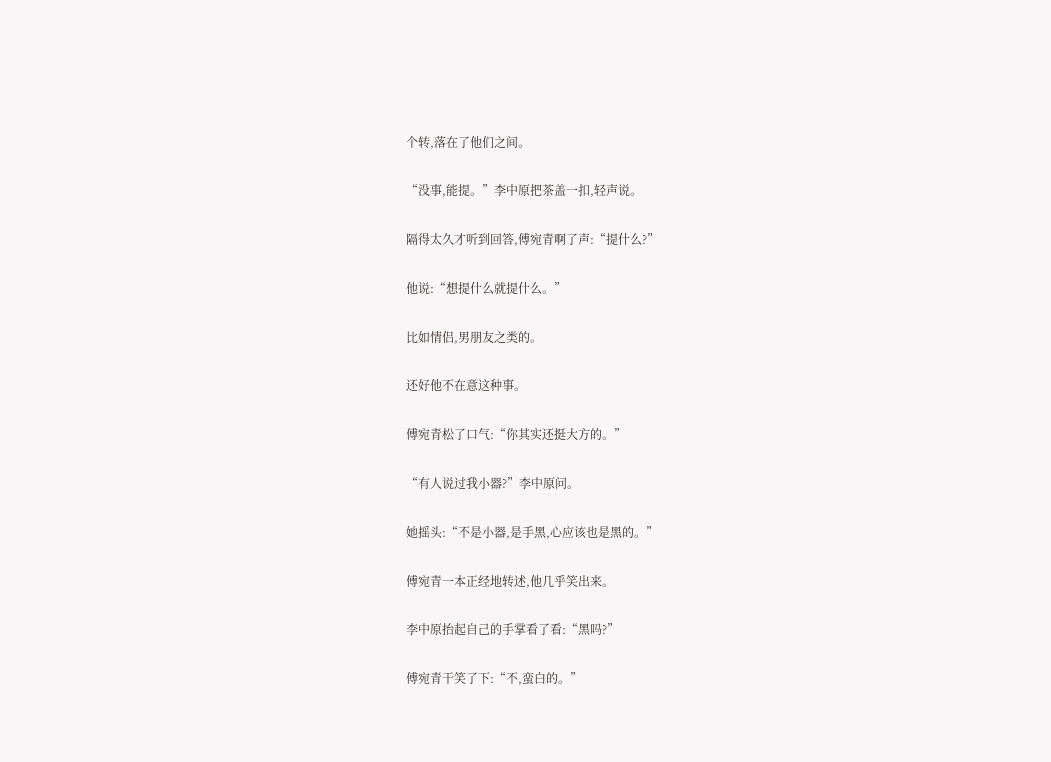个转,落在了他们之间。

“没事,能提。”李中原把茶盖一扣,轻声说。

隔得太久才听到回答,傅宛青啊了声:“提什么?”

他说:“想提什么就提什么。”

比如情侣,男朋友之类的。

还好他不在意这种事。

傅宛青松了口气:“你其实还挺大方的。”

“有人说过我小器?”李中原问。

她摇头:“不是小器,是手黑,心应该也是黑的。”

傅宛青一本正经地转述,他几乎笑出来。

李中原抬起自己的手掌看了看:“黑吗?”

傅宛青干笑了下:“不,蛮白的。”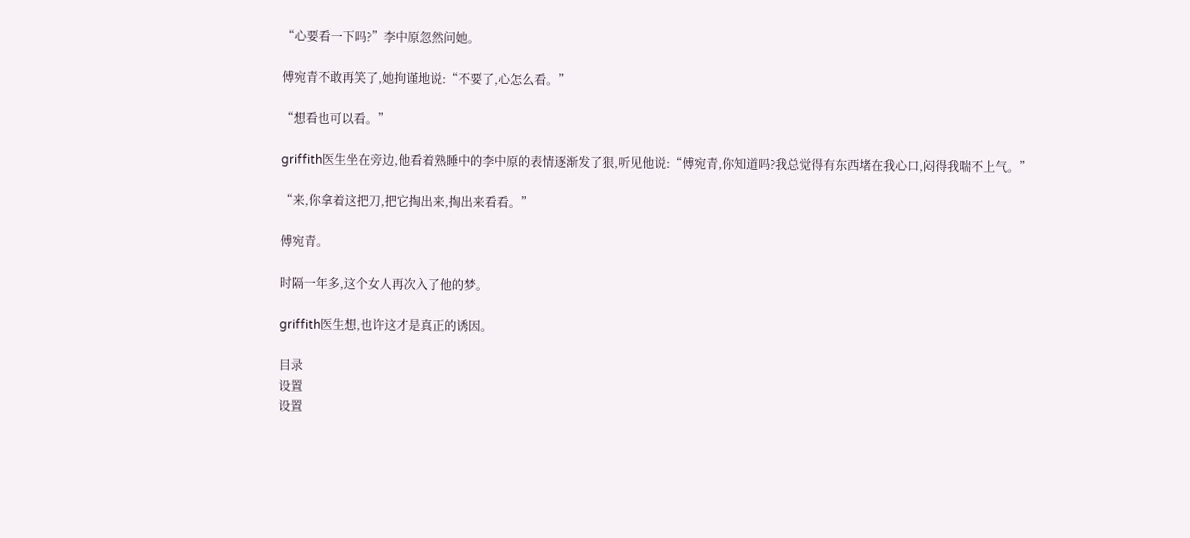“心要看一下吗?”李中原忽然问她。

傅宛青不敢再笑了,她拘谨地说:“不要了,心怎么看。”

“想看也可以看。”

griffith医生坐在旁边,他看着熟睡中的李中原的表情逐渐发了狠,听见他说:“傅宛青,你知道吗?我总觉得有东西堵在我心口,闷得我喘不上气。”

“来,你拿着这把刀,把它掏出来,掏出来看看。”

傅宛青。

时隔一年多,这个女人再次入了他的梦。

griffith医生想,也许这才是真正的诱因。

目录
设置
设置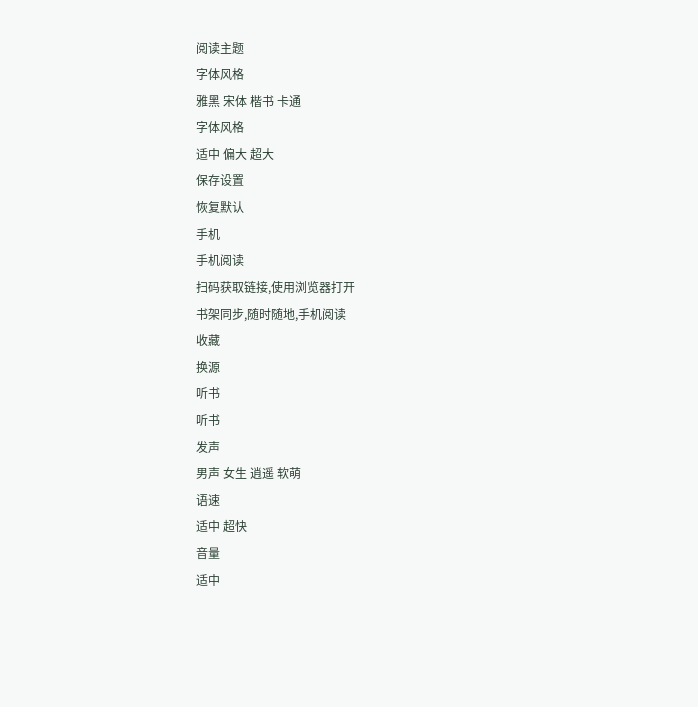阅读主题
字体风格
雅黑 宋体 楷书 卡通
字体风格
适中 偏大 超大
保存设置
恢复默认
手机
手机阅读
扫码获取链接,使用浏览器打开
书架同步,随时随地,手机阅读
收藏
换源
听书
听书
发声
男声 女生 逍遥 软萌
语速
适中 超快
音量
适中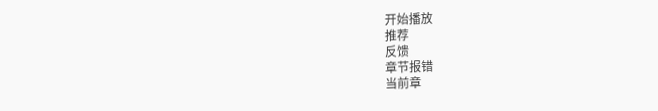开始播放
推荐
反馈
章节报错
当前章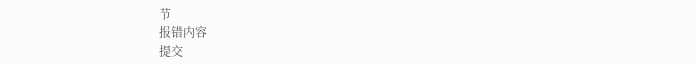节
报错内容
提交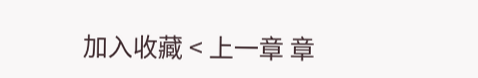加入收藏 < 上一章 章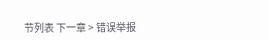节列表 下一章 > 错误举报